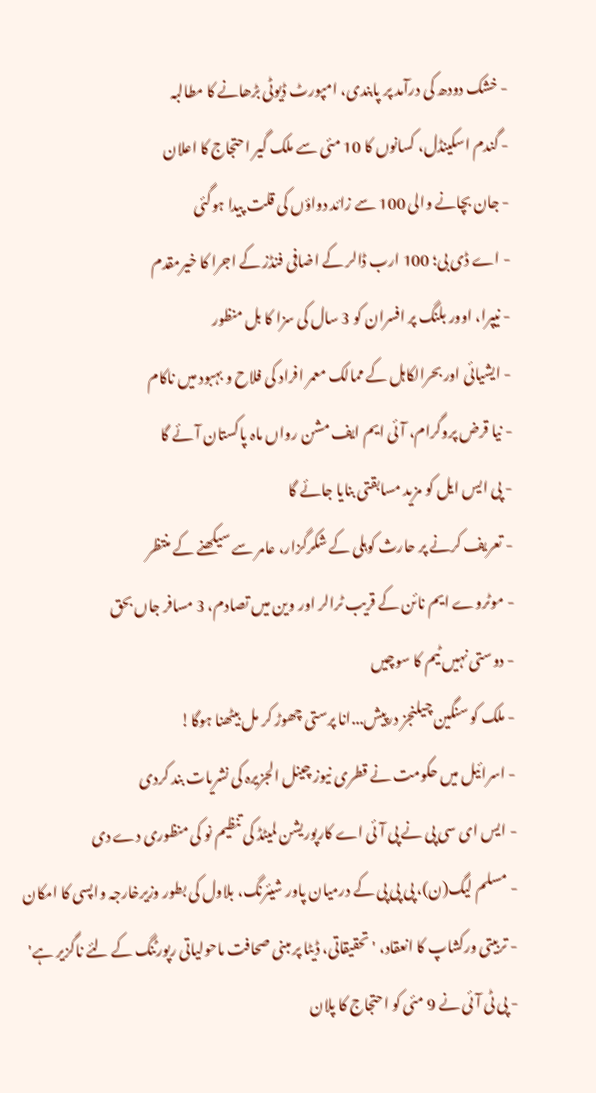- خشک دودھ کی درآمد پر پابندی، امپورٹ ڈیوٹی بڑھانے کا مطالبہ
- گندم اسکینڈل، کسانوں کا 10 مئی سے ملک گیر احتجاج کا اعلان
- جان بچانے والی 100 سے زائد دواؤں کی قلت پیدا ہوگئی
- اے ڈی بی؛ 100 ارب ڈالر کے اضافی فنڈز کے اجرا کا خیرمقدم
- نیپرا، اوور بلنگ پر افسران کو 3 سال کی سزا کا بل منظور
- ایشیائی اور بحرالکاہل کے ممالک معمر افراد کی فلاح و بہبود میں ناکام
- نیا قرض پروگرام، آئی ایم ایف مشن رواں ماہ پاکستان آئے گا
- پی ایس ایل کو مزید مسابقتی بنایا جائے گا
- تعریف کرنے پر حارث کوہلی کے شکرگزار، عامر سے سیکھنے کے منتظر
- موٹروے ایم نائن کے قریب ٹرالر اور وین میں تصادم، 3 مسافر جاں بحق
- دوستی نہیں ٹیم کا سوچیں
- ملک کو سنگین چیلنجز درپیش...انا پرستی چھوڑ کر مل بیٹھنا ہوگا!
- اسرائیل میں حکومت نے قطری نیوز چینل الجزیرہ کی نشریات بند کردی
- ایس ای سی پی نے پی آئی اے کارپوریشن لمیٹڈ کی تنظیم نو کی منظوری دے دی
- مسلم لیگ(ن)، پی پی پی کے درمیان پاور شیئرنگ، بلاول کی بطور وزیرخارجہ واپسی کا امکان
- تربیتی ورکشاپ کا انعقاد، 'تحقیقاتی، ڈیٹا پر مبنی صحافت ماحولیاتی رپورٹنگ کے لئے ناگزیر ہے'
- پی ٹی آئی نے 9 مئی کو احتجاج کا پلان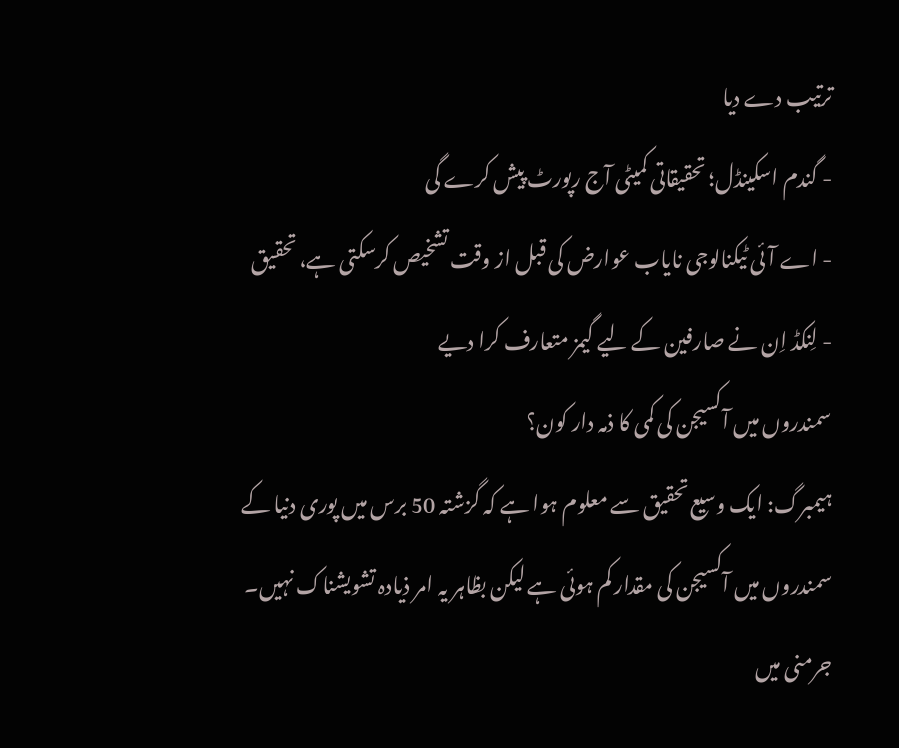ترتیب دے دیا
- گندم اسکینڈل؛ تحقیقاتی کمیٹی آج رپورٹ پیش کرے گی
- اے آئی ٹیکنالوجی نایاب عوارض کی قبل از وقت تشخیص کرسکتی ہے، تحقیق
- لِنکڈ اِن نے صارفین کے لیے گیمز متعارف کرا دیے
سمندروں میں آکسیجن کی کمی کا ذمہ دار کون؟
ہیمبرگ: ایک وسیع تحقیق سے معلوم ہوا ہے کہ گزشتہ 50 برس میں پوری دنیا کے سمندروں میں آکسیجن کی مقدار کم ہوئی ہے لیکن بظاہر یہ امر ذیادہ تشویشناک نہیں۔
جرمنی میں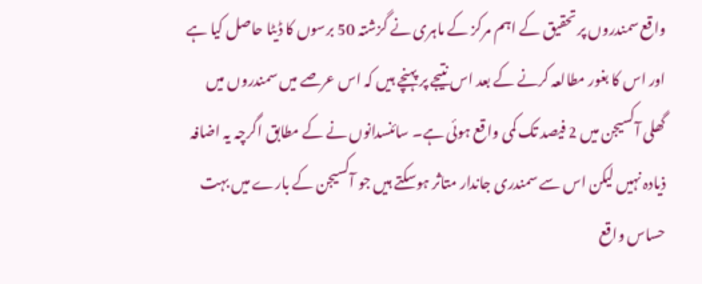واقع سمندروں پر تحقیق کے اہم مرکز کے ماہری نے گزشتہ 50 برسوں کا ڈیٹا حاصل کیا ہے اور اس کا بغور مطالعہ کرنے کے بعد اس نتیجے پر پہنچے ہیں کہ اس عرصے میں سمندروں میں گھلی آکسیجن میں 2 فیصد تک کمی واقع ہوئی ہے۔ سائنسدانوں نے کے مطابق اگرچہ یہ اضافہ ذیادہ نہیں لیکن اس سے سمندری جاندار متاثر ہوسکتے ہیں جو آکسیجن کے بارے میں بہت حساس واقع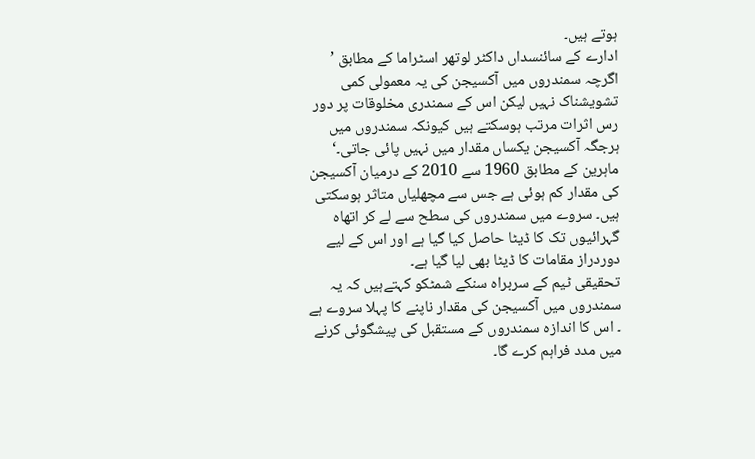ہوتے ہیں۔
ادارے کے سائنسداں داکٹر لوتھر اسٹراما کے مطابق ’ اگرچہ سمندروں میں آکسیجن کی یہ معمولی کمی تشویشناک نہیں لیکن اس کے سمندری مخلوقات پر دور رس اثرات مرتب ہوسکتے ہیں کیونکہ سمندروں میں ہرجگہ آکسیجن یکساں مقدار میں نہیں پائی جاتی۔‘
ماہرین کے مطابق 1960 سے 2010 کے درمیان آکسیجن کی مقدار کم ہوئی ہے جس سے مچھلیاں متاثر ہوسکتی ہیں۔ سروے میں سمندروں کی سطح سے لے کر اتھاہ گہرائیوں تک کا ڈیٹا حاصل کیا گیا ہے اور اس کے لیے دوردراز مقامات کا ڈیٹا بھی لیا گیا ہے۔
تحقیقی ٹیم کے سربراہ سنکے شمٹکو کہتےہیں کہ یہ سمندروں میں آکسیجن کی مقدار ناپنے کا پہلا سروے ہے ۔ اس کا اندازہ سمندروں کے مستقبل کی پیشگوئی کرنے میں مدد فراہم کرے گا۔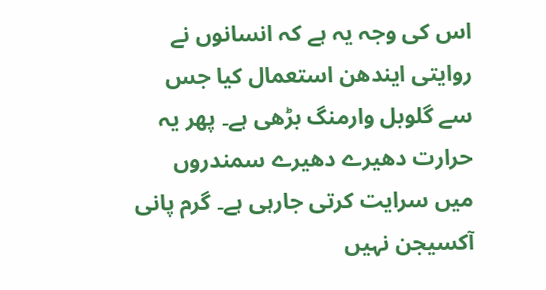اس کی وجہ یہ ہے کہ انسانوں نے روایتی ایندھن استعمال کیا جس سے گلوبل وارمنگ بڑھی ہے۔ پھر یہ حرارت دھیرے دھیرے سمندروں میں سرایت کرتی جارہی ہے۔ گرم پانی آکسیجن نہیں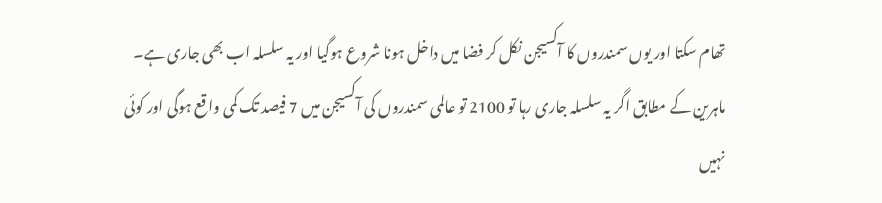تھام سکتا اور یوں سمندروں کا آکسیجن نکل کر فضا میں داخل ہونا شروع ہوگیا اور یہ سلسلہ اب بھی جاری ہے۔
ماہرین کے مطابق اگر یہ سلسلہ جاری رہا تو 2100 تو عالمی سمندروں کی آکسیجن میں 7 فیصد تک کمی واقع ہوگی اور کوئی نہیں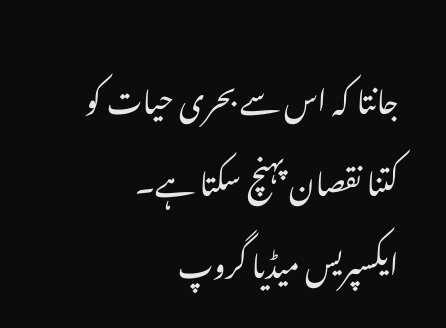جانتا کہ اس سے بحری حیات کو کتنا نقصان پہنچ سکتا ہے۔
ایکسپریس میڈیا گروپ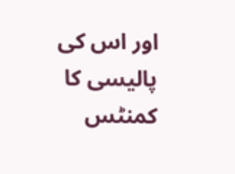اور اس کی پالیسی کا کمنٹس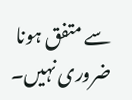سے متفق ہونا ضروری نہیں۔